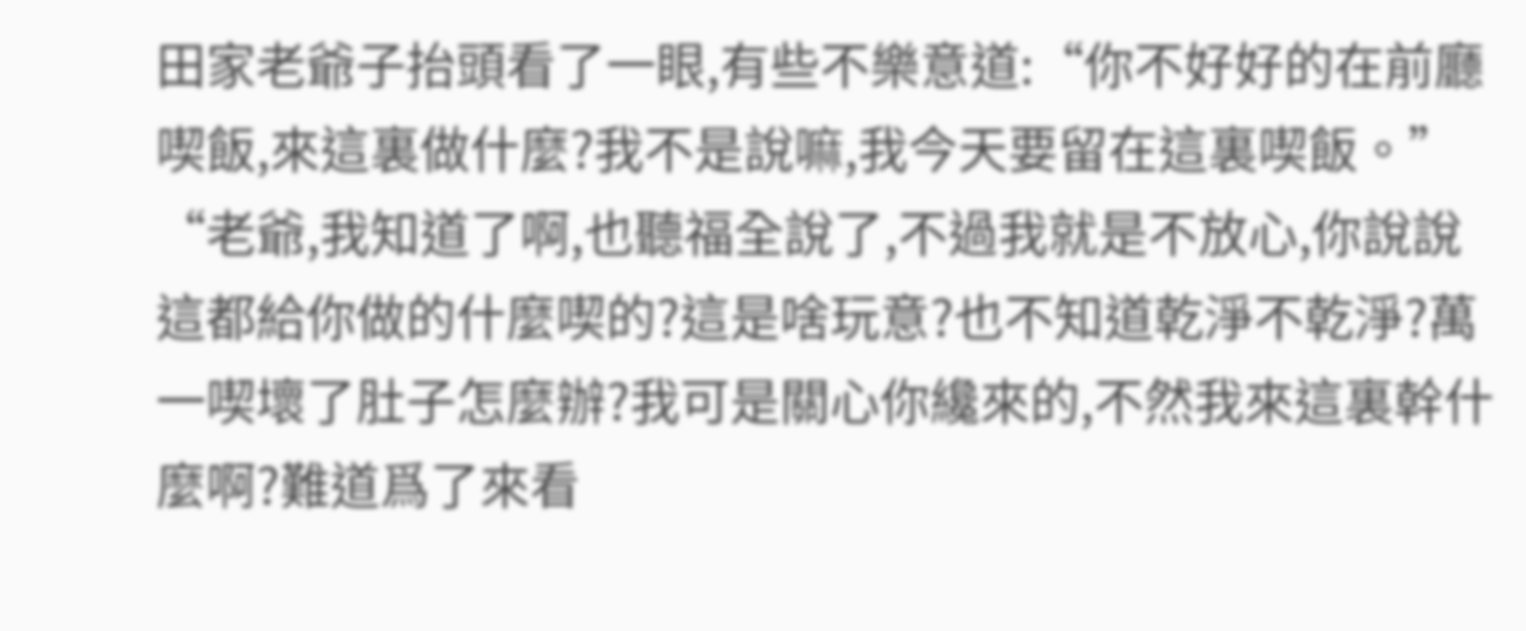田家老爺子抬頭看了一眼,有些不樂意道:“你不好好的在前廳喫飯,來這裏做什麼?我不是說嘛,我今天要留在這裏喫飯。”
“老爺,我知道了啊,也聽福全說了,不過我就是不放心,你說說這都給你做的什麼喫的?這是啥玩意?也不知道乾淨不乾淨?萬一喫壞了肚子怎麼辦?我可是關心你纔來的,不然我來這裏幹什麼啊?難道爲了來看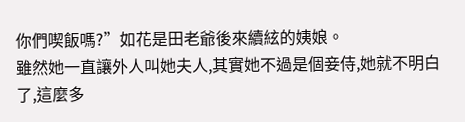你們喫飯嗎?”如花是田老爺後來續絃的姨娘。
雖然她一直讓外人叫她夫人,其實她不過是個妾侍,她就不明白了,這麼多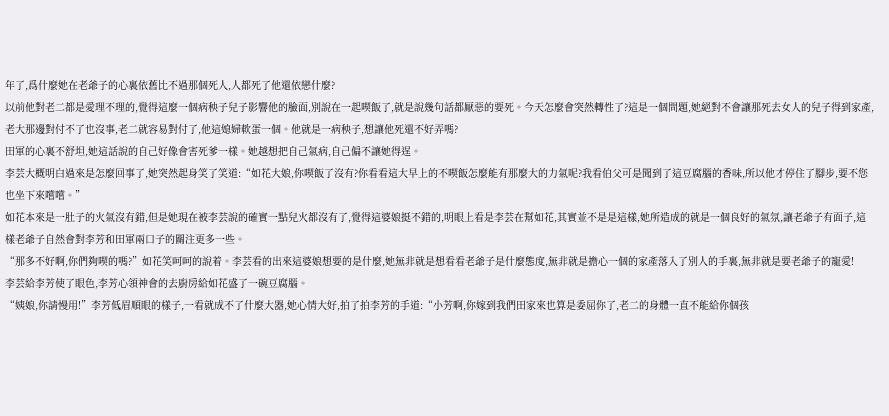年了,爲什麼她在老爺子的心裏依舊比不過那個死人,人都死了他還依戀什麼?
以前他對老二都是愛理不理的,覺得這麼一個病秧子兒子影響他的臉面,別說在一起喫飯了,就是說幾句話都厭惡的要死。今天怎麼會突然轉性了?這是一個問題,她絕對不會讓那死去女人的兒子得到家產,老大那邊對付不了也沒事,老二就容易對付了,他這媳婦軟蛋一個。他就是一病秧子,想讓他死還不好弄嗎?
田軍的心裏不舒坦,她這話說的自己好像會害死爹一樣。她越想把自己氣病,自己偏不讓她得逞。
李芸大概明白過來是怎麼回事了,她突然起身笑了笑道:“如花大娘,你喫飯了沒有?你看看這大早上的不喫飯怎麼能有那麼大的力氣呢?我看伯父可是聞到了這豆腐腦的香味,所以他才停住了腳步,要不您也坐下來嚐嚐。”
如花本來是一肚子的火氣沒有錯,但是她現在被李芸說的確實一點兒火都沒有了,覺得這婆娘挺不錯的,明眼上看是李芸在幫如花,其實並不是是這樣,她所造成的就是一個良好的氣氛,讓老爺子有面子,這樣老爺子自然會對李芳和田軍兩口子的關注更多一些。
“那多不好啊,你們夠喫的嗎?”如花笑呵呵的說着。李芸看的出來這婆娘想要的是什麼,她無非就是想看看老爺子是什麼態度,無非就是擔心一個的家產落入了別人的手裏,無非就是要老爺子的寵愛!
李芸給李芳使了眼色,李芳心領神會的去廚房給如花盛了一碗豆腐腦。
“姨娘,你請慢用!”李芳低眉順眼的樣子,一看就成不了什麼大器,她心情大好,拍了拍李芳的手道:“小芳啊,你嫁到我們田家來也算是委屈你了,老二的身體一直不能給你個孩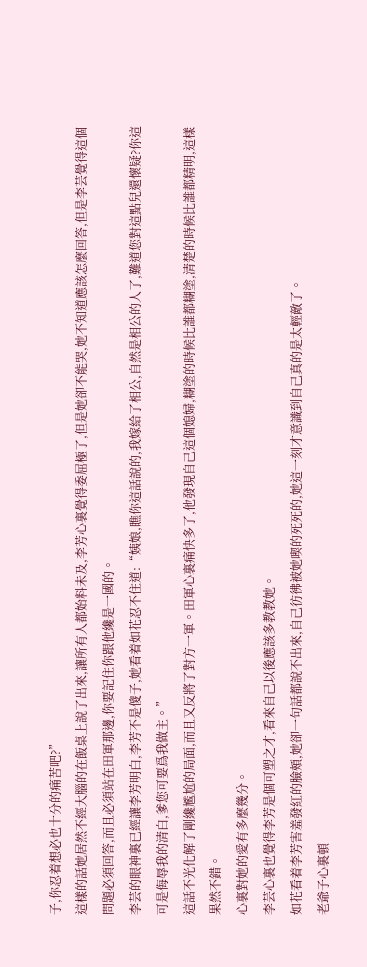子,你忍着想必也十分的痛苦吧?”
這樣的話她居然不經大腦的在飯桌上說了出來,讓所有人都始料未及,李芳心裏覺得委屈極了,但是她卻不能哭,她不知道應該怎麼回答,但是李芸覺得這個問題必須回答,而且必須站在田軍那邊,你要記住你跟他纔是一國的。
李芸的眼神裏已經讓李芳明白,李芳不是傻子,她看着如花忍不住道:“姨娘,瞧你這話說的,我嫁給了相公,自然是相公的人了,難道您對這點兒還懷疑?你這可是侮辱我的清白,爹您可要爲我做主。”
這話不光化解了剛纔尷尬的局面,而且又反將了對方一軍。田軍心裏痛快多了,他發現自己這個媳婦,糊塗的時候比誰都糊塗,清楚的時候比誰都精明,這樣果然不錯。
心裏對她的愛有多麼幾分。
李芸心裏也覺得李芳是個可塑之才,看來自己以後應該多教教她。
如花看着李芳害羞發紅的臉頰,她卻一句話都說不出來,自己彷彿被她喫的死死的,她這一刻才意識到自己真的是太輕敵了。
老爺子心裏頓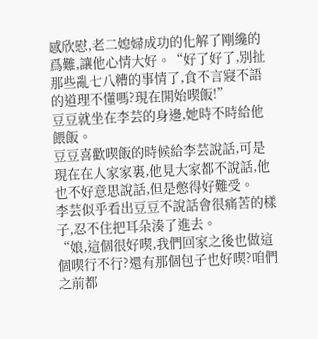感欣慰,老二媳婦成功的化解了剛纔的爲難,讓他心情大好。“好了好了,別扯那些亂七八糟的事情了,食不言寢不語的道理不懂嗎?現在開始喫飯!”
豆豆就坐在李芸的身邊,她時不時給他餵飯。
豆豆喜歡喫飯的時候給李芸說話,可是現在在人家家裏,他見大家都不說話,他也不好意思說話,但是憋得好難受。
李芸似乎看出豆豆不說話會很痛苦的樣子,忍不住把耳朵湊了進去。
“娘,這個很好喫,我們回家之後也做這個喫行不行?還有那個包子也好喫?咱們之前都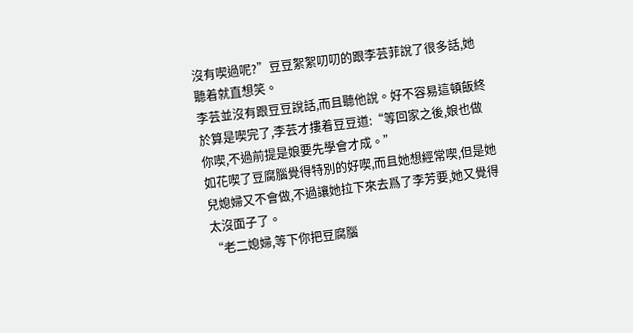沒有喫過呢?”豆豆絮絮叨叨的跟李芸菲說了很多話,她聽着就直想笑。
李芸並沒有跟豆豆說話,而且聽他說。好不容易這頓飯終於算是喫完了,李芸才摟着豆豆道:“等回家之後,娘也做你喫,不過前提是娘要先學會才成。”
如花喫了豆腐腦覺得特別的好喫,而且她想經常喫,但是她兒媳婦又不會做,不過讓她拉下來去爲了李芳要,她又覺得太沒面子了。
“老二媳婦,等下你把豆腐腦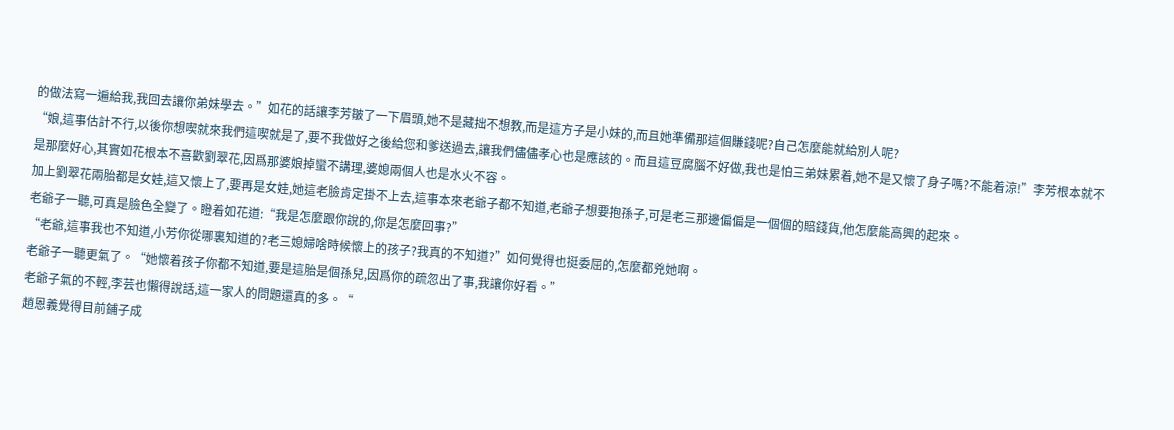的做法寫一遍給我,我回去讓你弟妹學去。”如花的話讓李芳皺了一下眉頭,她不是藏拙不想教,而是這方子是小妹的,而且她準備那這個賺錢呢?自己怎麼能就給別人呢?
“娘,這事估計不行,以後你想喫就來我們這喫就是了,要不我做好之後給您和爹送過去,讓我們儘儘孝心也是應該的。而且這豆腐腦不好做,我也是怕三弟妹累着,她不是又懷了身子嗎?不能着涼!”李芳根本就不是那麼好心,其實如花根本不喜歡劉翠花,因爲那婆娘掉蠻不講理,婆媳兩個人也是水火不容。
加上劉翠花兩胎都是女娃,這又懷上了,要再是女娃,她這老臉肯定掛不上去,這事本來老爺子都不知道,老爺子想要抱孫子,可是老三那邊偏偏是一個個的賠錢貨,他怎麼能高興的起來。
老爺子一聽,可真是臉色全變了。瞪着如花道:“我是怎麼跟你說的,你是怎麼回事?”
“老爺,這事我也不知道,小芳你從哪裏知道的?老三媳婦啥時候懷上的孩子?我真的不知道?”如何覺得也挺委屈的,怎麼都兇她啊。
老爺子一聽更氣了。“她懷着孩子你都不知道,要是這胎是個孫兒,因爲你的疏忽出了事,我讓你好看。”
老爺子氣的不輕,李芸也懶得說話,這一家人的問題還真的多。“
趙恩義覺得目前鋪子成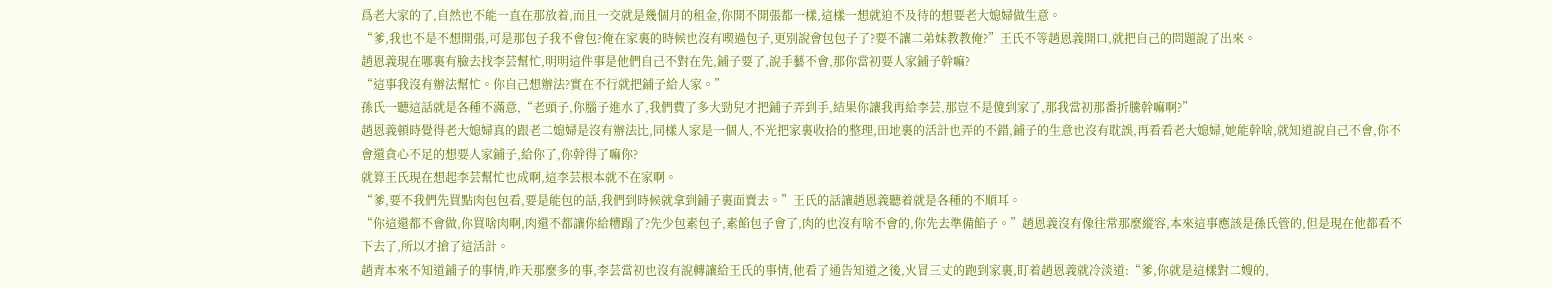爲老大家的了,自然也不能一直在那放着,而且一交就是幾個月的租金,你開不開張都一樣,這樣一想就迫不及待的想要老大媳婦做生意。
“爹,我也不是不想開張,可是那包子我不會包?俺在家裏的時候也沒有喫過包子,更別說會包包子了?要不讓二弟妹教教俺?”王氏不等趙恩義開口,就把自己的問題說了出來。
趙恩義現在哪裏有臉去找李芸幫忙,明明這件事是他們自己不對在先,鋪子要了,說手藝不會,那你當初要人家鋪子幹嘛?
“這事我沒有辦法幫忙。你自己想辦法?實在不行就把鋪子給人家。”
孫氏一聽這話就是各種不滿意,“老頭子,你腦子進水了,我們費了多大勁兒才把鋪子弄到手,結果你讓我再給李芸,那豈不是傻到家了,那我當初那番折騰幹嘛啊?”
趙恩義頓時覺得老大媳婦真的跟老二媳婦是沒有辦法比,同樣人家是一個人,不光把家裏收拾的整理,田地裏的活計也弄的不錯,鋪子的生意也沒有耽誤,再看看老大媳婦,她能幹啥,就知道說自己不會,你不會還貪心不足的想要人家鋪子,給你了,你幹得了嘛你?
就算王氏現在想起李芸幫忙也成啊,這李芸根本就不在家啊。
“爹,要不我們先買點肉包包看,要是能包的話,我們到時候就拿到鋪子裏面賣去。”王氏的話讓趙恩義聽着就是各種的不順耳。
“你這還都不會做,你買啥肉啊,肉還不都讓你給糟蹋了?先少包素包子,素餡包子會了,肉的也沒有啥不會的,你先去準備餡子。”趙恩義沒有像往常那麼縱容,本來這事應該是孫氏管的,但是現在他都看不下去了,所以才搶了這活計。
趙青本來不知道鋪子的事情,昨天那麼多的事,李芸當初也沒有說轉讓給王氏的事情,他看了通告知道之後,火冒三丈的跑到家裏,盯着趙恩義就冷淡道:“爹,你就是這樣對二嫂的,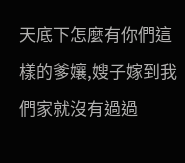天底下怎麼有你們這樣的爹孃,嫂子嫁到我們家就沒有過過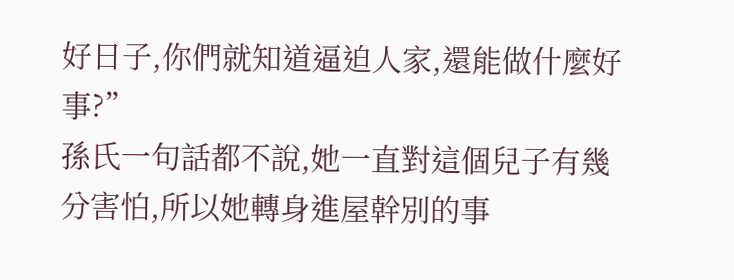好日子,你們就知道逼迫人家,還能做什麼好事?”
孫氏一句話都不說,她一直對這個兒子有幾分害怕,所以她轉身進屋幹別的事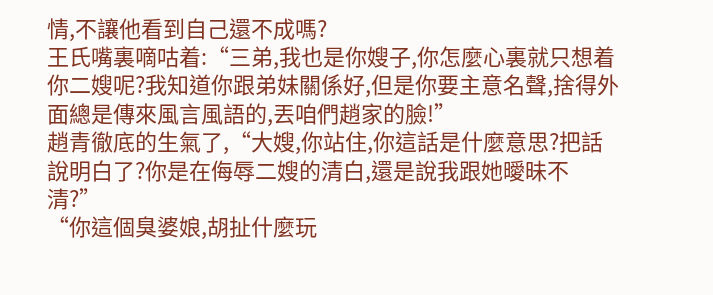情,不讓他看到自己還不成嗎?
王氏嘴裏嘀咕着:“三弟,我也是你嫂子,你怎麼心裏就只想着你二嫂呢?我知道你跟弟妹關係好,但是你要主意名聲,捨得外面總是傳來風言風語的,丟咱們趙家的臉!”
趙青徹底的生氣了,“大嫂,你站住,你這話是什麼意思?把話說明白了?你是在侮辱二嫂的清白,還是說我跟她曖昧不清?”
“你這個臭婆娘,胡扯什麼玩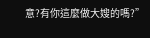意?有你這麼做大嫂的嗎?”